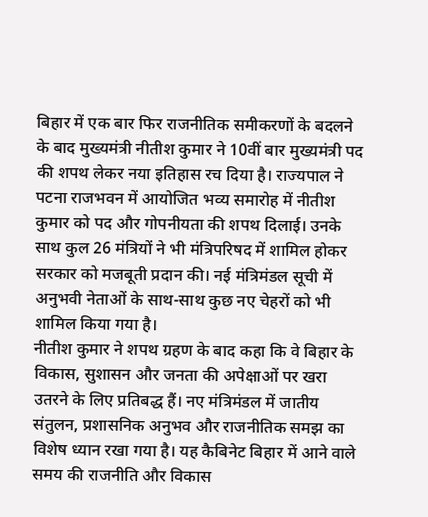बिहार में एक बार फिर राजनीतिक समीकरणों के बदलने के बाद मुख्यमंत्री नीतीश कुमार ने 10वीं बार मुख्यमंत्री पद की शपथ लेकर नया इतिहास रच दिया है। राज्यपाल ने पटना राजभवन में आयोजित भव्य समारोह में नीतीश कुमार को पद और गोपनीयता की शपथ दिलाई। उनके साथ कुल 26 मंत्रियों ने भी मंत्रिपरिषद में शामिल होकर सरकार को मजबूती प्रदान की। नई मंत्रिमंडल सूची में अनुभवी नेताओं के साथ-साथ कुछ नए चेहरों को भी शामिल किया गया है।
नीतीश कुमार ने शपथ ग्रहण के बाद कहा कि वे बिहार के विकास, सुशासन और जनता की अपेक्षाओं पर खरा उतरने के लिए प्रतिबद्ध हैं। नए मंत्रिमंडल में जातीय संतुलन, प्रशासनिक अनुभव और राजनीतिक समझ का विशेष ध्यान रखा गया है। यह कैबिनेट बिहार में आने वाले समय की राजनीति और विकास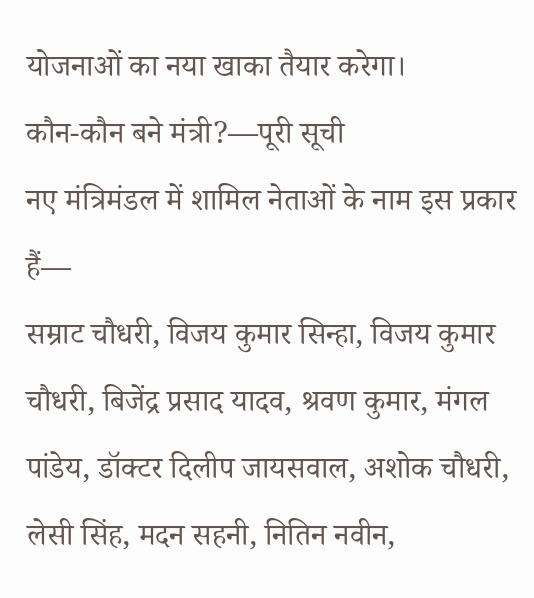योजनाओं का नया खाका तैयार करेगा।
कौन-कौन बने मंत्री?—पूरी सूची
नए मंत्रिमंडल में शामिल नेताओं के नाम इस प्रकार हैं—
सम्राट चौधरी, विजय कुमार सिन्हा, विजय कुमार चौधरी, बिजेंद्र प्रसाद यादव, श्रवण कुमार, मंगल पांडेय, डॉक्टर दिलीप जायसवाल, अशोक चौधरी, लेसी सिंह, मदन सहनी, नितिन नवीन,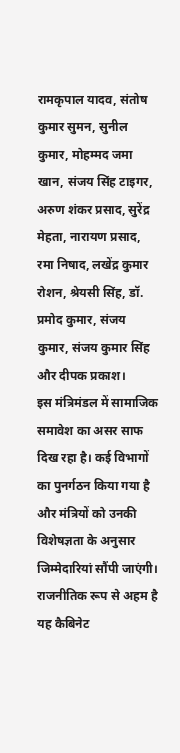रामकृपाल यादव, संतोष कुमार सुमन, सुनील कुमार, मोहम्मद जमा खान, संजय सिंह टाइगर, अरुण शंकर प्रसाद, सुरेंद्र मेहता, नारायण प्रसाद, रमा निषाद, लखेंद्र कुमार रोशन, श्रेयसी सिंह, डॉ. प्रमोद कुमार, संजय कुमार, संजय कुमार सिंह और दीपक प्रकाश।
इस मंत्रिमंडल में सामाजिक समावेश का असर साफ दिख रहा है। कई विभागों का पुनर्गठन किया गया है और मंत्रियों को उनकी विशेषज्ञता के अनुसार जिम्मेदारियां सौंपी जाएंगी।
राजनीतिक रूप से अहम है यह कैबिनेट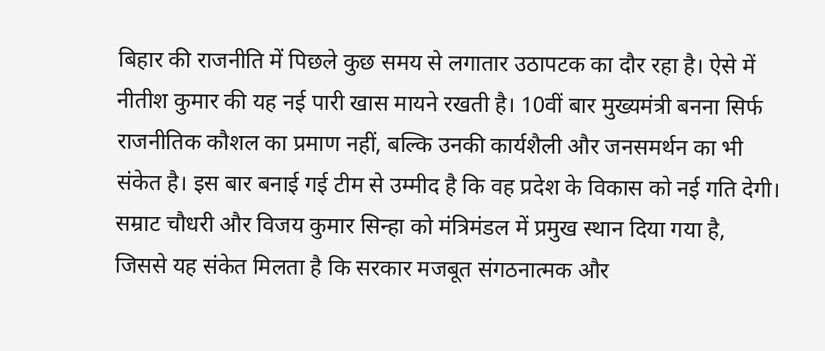बिहार की राजनीति में पिछले कुछ समय से लगातार उठापटक का दौर रहा है। ऐसे में नीतीश कुमार की यह नई पारी खास मायने रखती है। 10वीं बार मुख्यमंत्री बनना सिर्फ राजनीतिक कौशल का प्रमाण नहीं, बल्कि उनकी कार्यशैली और जनसमर्थन का भी संकेत है। इस बार बनाई गई टीम से उम्मीद है कि वह प्रदेश के विकास को नई गति देगी।
सम्राट चौधरी और विजय कुमार सिन्हा को मंत्रिमंडल में प्रमुख स्थान दिया गया है, जिससे यह संकेत मिलता है कि सरकार मजबूत संगठनात्मक और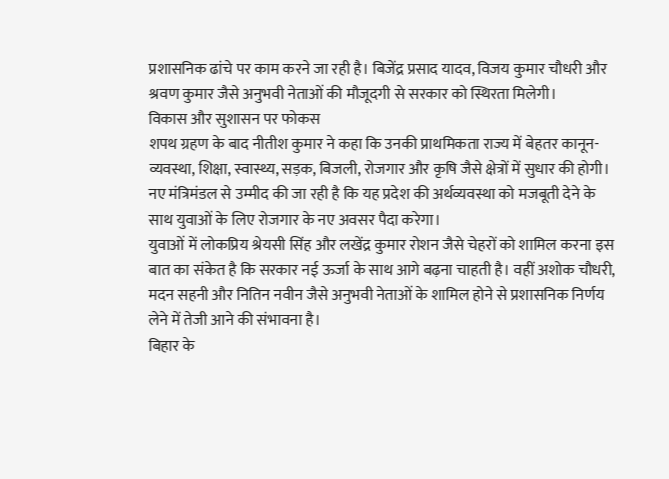प्रशासनिक ढांचे पर काम करने जा रही है। बिजेंद्र प्रसाद यादव, विजय कुमार चौधरी और श्रवण कुमार जैसे अनुभवी नेताओं की मौजूदगी से सरकार को स्थिरता मिलेगी।
विकास और सुशासन पर फोकस
शपथ ग्रहण के बाद नीतीश कुमार ने कहा कि उनकी प्राथमिकता राज्य में बेहतर कानून-व्यवस्था, शिक्षा, स्वास्थ्य, सड़क, बिजली, रोजगार और कृषि जैसे क्षेत्रों में सुधार की होगी। नए मंत्रिमंडल से उम्मीद की जा रही है कि यह प्रदेश की अर्थव्यवस्था को मजबूती देने के साथ युवाओं के लिए रोजगार के नए अवसर पैदा करेगा।
युवाओं में लोकप्रिय श्रेयसी सिंह और लखेंद्र कुमार रोशन जैसे चेहरों को शामिल करना इस बात का संकेत है कि सरकार नई ऊर्जा के साथ आगे बढ़ना चाहती है। वहीं अशोक चौधरी, मदन सहनी और नितिन नवीन जैसे अनुभवी नेताओं के शामिल होने से प्रशासनिक निर्णय लेने में तेजी आने की संभावना है।
बिहार के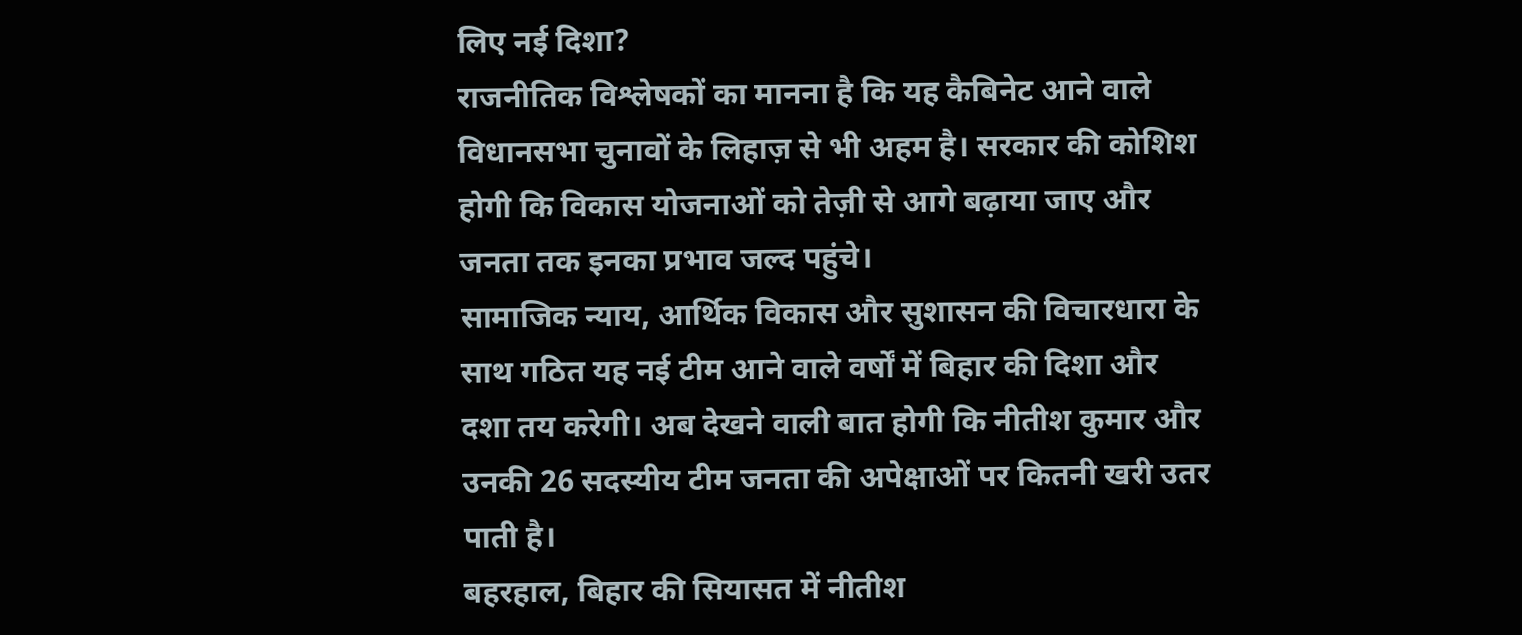लिए नई दिशा?
राजनीतिक विश्लेषकों का मानना है कि यह कैबिनेट आने वाले विधानसभा चुनावों के लिहाज़ से भी अहम है। सरकार की कोशिश होगी कि विकास योजनाओं को तेज़ी से आगे बढ़ाया जाए और जनता तक इनका प्रभाव जल्द पहुंचे।
सामाजिक न्याय, आर्थिक विकास और सुशासन की विचारधारा के साथ गठित यह नई टीम आने वाले वर्षों में बिहार की दिशा और दशा तय करेगी। अब देखने वाली बात होगी कि नीतीश कुमार और उनकी 26 सदस्यीय टीम जनता की अपेक्षाओं पर कितनी खरी उतर पाती है।
बहरहाल, बिहार की सियासत में नीतीश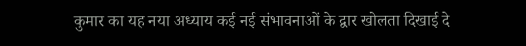कुमार का यह नया अध्याय कई नई संभावनाओं के द्वार खोलता दिखाई दे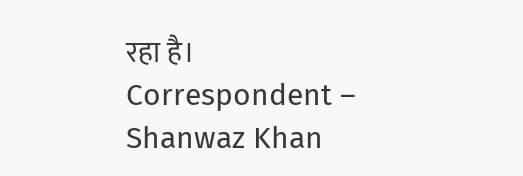रहा है।
Correspondent – Shanwaz Khan